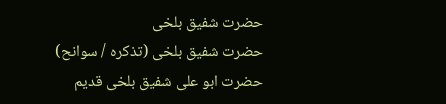حضرت شفیق بلخی
حضرت شفیق بلخی (تذکرہ / سوانح)
حضرت ابو علی شفیق بلخی قدیم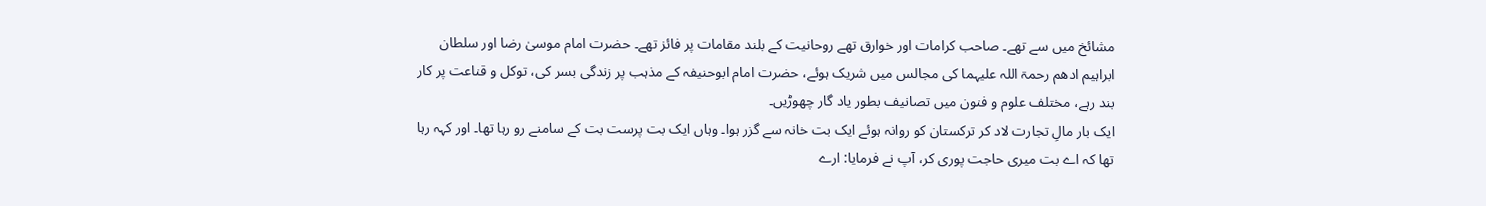مشائخ میں سے تھے۔ صاحب کرامات اور خوارق تھے روحانیت کے بلند مقامات پر فائز تھے۔ حضرت امام موسیٰ رضا اور سلطان ابراہیم ادھم رحمۃ اللہ علیہما کی مجالس میں شریک ہوئے، حضرت امام ابوحنیفہ کے مذہب پر زندگی بسر کی، توکل و قناعت پر کار بند رہے، مختلف علوم و فنون میں تصانیف بطور یاد گار چھوڑیں۔
ایک بار مالِ تجارت لاد کر ترکستان کو روانہ ہوئے ایک بت خانہ سے گزر ہوا۔ وہاں ایک بت پرست بت کے سامنے رو رہا تھا۔ اور کہہ رہا تھا کہ اے بت میری حاجت پوری کر، آپ نے فرمایا: ارے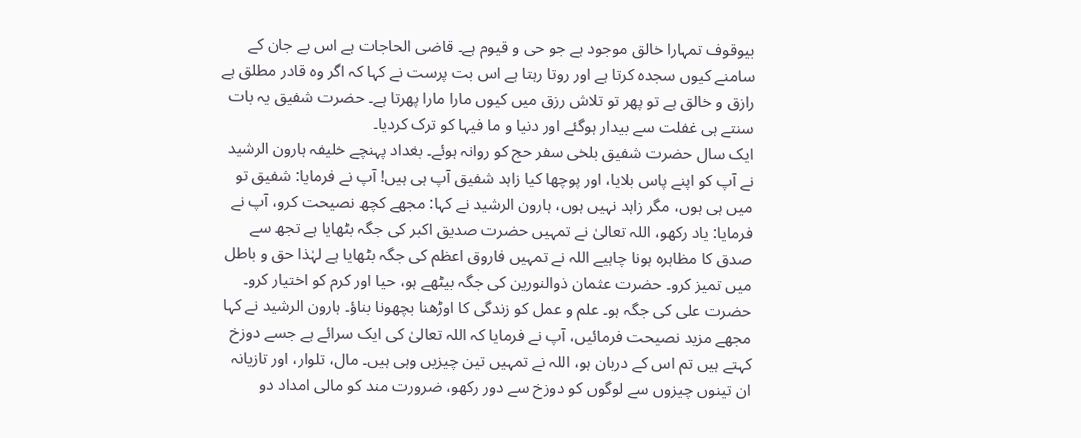بیوقوف تمہارا خالق موجود ہے جو حی و قیوم ہے۔ قاضی الحاجات ہے اس بے جان کے سامنے کیوں سجدہ کرتا ہے اور روتا رہتا ہے اس بت پرست نے کہا کہ اگر وہ قادر مطلق ہے رازق و خالق ہے تو پھر تو تلاش رزق میں کیوں مارا مارا پھرتا ہے۔ حضرت شفیق یہ بات سنتے ہی غفلت سے بیدار ہوگئے اور دنیا و ما فیہا کو ترک کردیا۔
ایک سال حضرت شفیق بلخی سفر حج کو روانہ ہوئے۔ بغداد پہنچے خلیفہ ہارون الرشید نے آپ کو اپنے پاس بلایا، اور پوچھا کیا زاہد شفیق آپ ہی ہیں! آپ نے فرمایا: شفیق تو میں ہی ہوں، مگر زاہد نہیں ہوں، ہارون الرشید نے کہا: مجھے کچھ نصیحت کرو، آپ نے فرمایا: یاد رکھو، اللہ تعالیٰ نے تمہیں حضرت صدیق اکبر کی جگہ بٹھایا ہے تجھ سے صدق کا مظاہرہ ہونا چاہیے اللہ نے تمہیں فاروق اعظم کی جگہ بٹھایا ہے لہٰذا حق و باطل میں تمیز کرو۔ حضرت عثمان ذوالنورین کی جگہ بیٹھے ہو، حیا اور کرم کو اختیار کرو۔ حضرت علی کی جگہ ہو۔ علم و عمل کو زندگی کا اوڑھنا بچھونا بناؤ۔ ہارون الرشید نے کہا مجھے مزید نصیحت فرمائیں، آپ نے فرمایا کہ اللہ تعالیٰ کی ایک سرائے ہے جسے دوزخ کہتے ہیں تم اس کے دربان ہو، اللہ نے تمہیں تین چیزیں وہی ہیں۔ مال، تلوار، اور تازیانہ ان تینوں چیزوں سے لوگوں کو دوزخ سے دور رکھو، ضرورت مند کو مالی امداد دو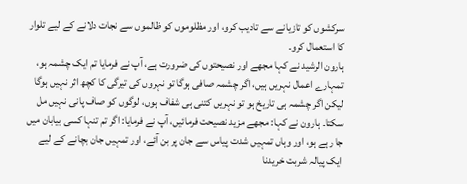سرکشوں کو تازیانے سے تادیب کرو، اور مظلوموں کو ظالموں سے نجات دلانے کے لیے تلوار کا استعمال کرو۔
ہارون الرشید نے کہا مجھے اور نصیحتوں کی ضرورت ہے، آپ نے فرمایا تم ایک چشمہ ہو، تمہارے اعمال نہریں ہیں، اگر چشمہ صافی ہوگا تو نہروں کی تیرگی کا کچھ اثر نہیں ہوگا لیکن اگر چشمہ ہی تاریخ ہو تو نہریں کتنی ہی شفاف ہوں، لوگوں کو صاف پانی نہیں مل سکتا۔ ہارون نے کہا: مجھے مزید نصیحت فرمائیں، آپ نے فرمایا: اگر تم تنہا کسی بیابان میں جا رہے ہو، اور وہاں تمہیں شدت پیاس سے جان پر بن آئے، اور تمہیں جان بچانے کے لیے ایک پیالہ شربت خریدنا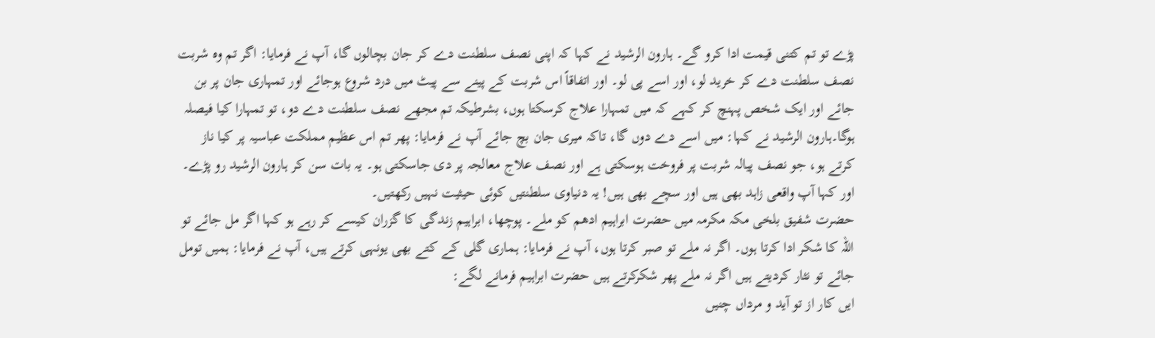پڑے تو تم کتنی قیمت ادا کرو گے۔ ہارون الرشید نے کہا کہ اپنی نصف سلطنت دے کر جان بچالوں گا، آپ نے فرمایا: اگر تم وہ شربت نصف سلطنت دے کر خرید لو، اور اسے پی لو۔ اور اتفاقاً اس شربت کے پینے سے پیٹ میں درد شروع ہوجائے اور تمہاری جان پر بن جائے اور ایک شخص پہنچ کر کہے کہ میں تمہارا علاج کرسکتا ہوں، بشرطیکہ تم مجھے نصف سلطنت دے دو، تو تمہارا کیا فیصلہ ہوگا۔ہارون الرشید نے کہا: میں اسے دے دوں گا، تاکہ میری جان بچ جائے آپ نے فرمایا: پھر تم اس عظیم مملکت عباسیہ پر کیا ناز کرتے ہو، جو نصف پیالہ شربت پر فروخت ہوسکتی ہے اور نصف علاج معالجہ پر دی جاسکتی ہو۔ یہ بات سن کر ہارون الرشید رو پڑے۔ اور کہا آپ واقعی زاہد بھی ہیں اور سچے بھی ہیں! یہ دنیاوی سلطنتیں کوئی حیثیت نہیں رکھتیں۔
حضرت شفیق بلخی مکہ مکرمہ میں حضرت ابراہیم ادھم کو ملے۔ پوچھا، ابراہیم زندگی کا گزران کیسے کر رہے ہو کہا اگر مل جائے تو اللہ کا شکر ادا کرتا ہوں۔ اگر نہ ملے تو صبر کرتا ہوں، آپ نے فرمایا: ہماری گلی کے کتے بھی یونہی کرتے ہیں، آپ نے فرمایا: ہمیں تومل جائے تو نثار کردیتے ہیں اگر نہ ملے پھر شکرکرتے ہیں حضرت ابراہیم فرمانے لگے:
ایں کار از تو آید و مرداں چنیں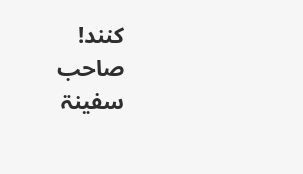کنند!
صاحب سفینۃ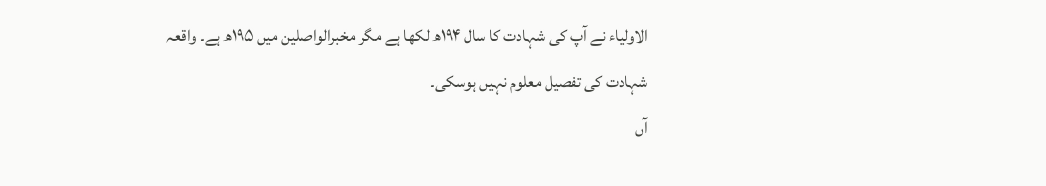الاولیاء نے آپ کی شہادت کا سال ۱۹۴ھ لکھا ہے مگر مخبرالواصلین میں ۱۹۵ھ ہے۔ واقعہ شہادت کی تفصیل معلوم نہیں ہوسکی۔
آں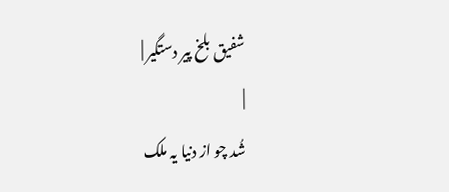شفیق بلخ پیر دستگیر |
|
شُد چو از دنیا یہ ملک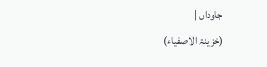جاوداں |
(خزینۃ الاصفیاء)